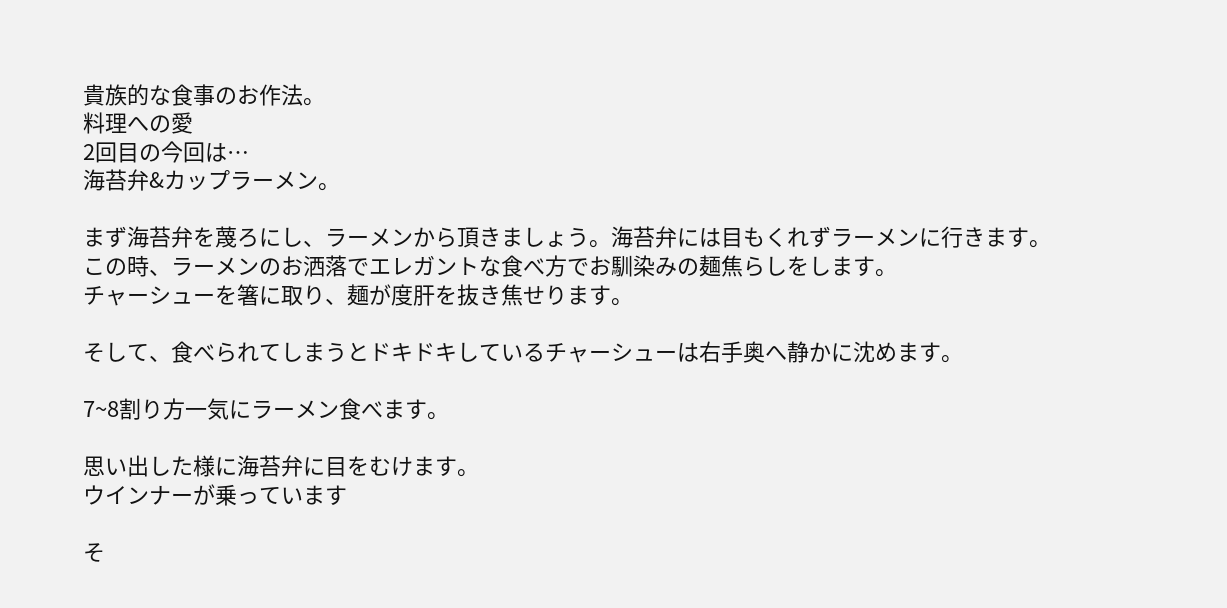貴族的な食事のお作法。
料理への愛
2回目の今回は…
海苔弁&カップラーメン。

まず海苔弁を蔑ろにし、ラーメンから頂きましょう。海苔弁には目もくれずラーメンに行きます。
この時、ラーメンのお洒落でエレガントな食べ方でお馴染みの麺焦らしをします。
チャーシューを箸に取り、麺が度肝を抜き焦せります。

そして、食べられてしまうとドキドキしているチャーシューは右手奥へ静かに沈めます。

7~8割り方一気にラーメン食べます。

思い出した様に海苔弁に目をむけます。
ウインナーが乗っています

そ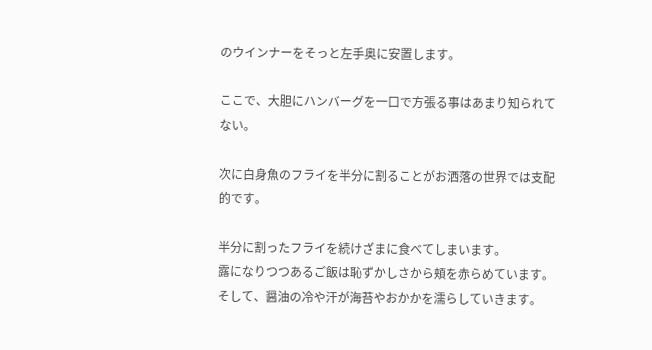のウインナーをそっと左手奥に安置します。

ここで、大胆にハンバーグを一口で方張る事はあまり知られてない。

次に白身魚のフライを半分に割ることがお洒落の世界では支配的です。

半分に割ったフライを続けざまに食べてしまいます。
露になりつつあるご飯は恥ずかしさから頬を赤らめています。
そして、醤油の冷や汗が海苔やおかかを濡らしていきます。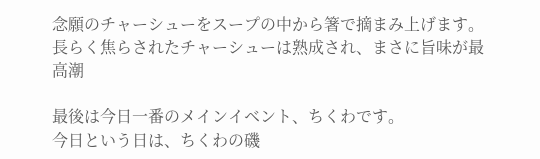念願のチャーシューをスープの中から箸で摘まみ上げます。
長らく焦らされたチャーシューは熟成され、まさに旨味が最高潮

最後は今日一番のメインイベント、ちくわです。
今日という日は、ちくわの磯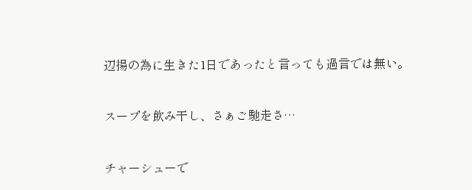辺揚の為に生きた1日であったと言っても過言では無い。

スープを飲み干し、さぁご馳走さ…

チャーシューで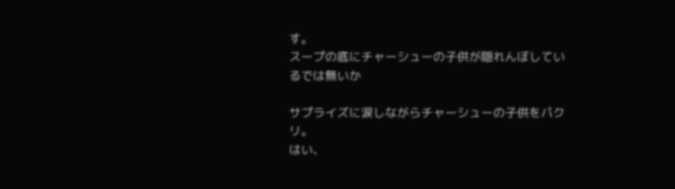す。
スープの底にチャーシューの子供が隠れんぼしているでは無いか

サプライズに涙しながらチャーシューの子供をパクリ。
はい、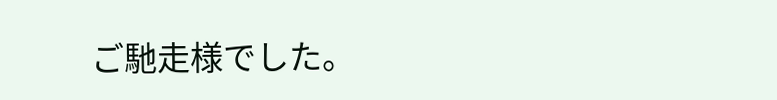ご馳走様でした。